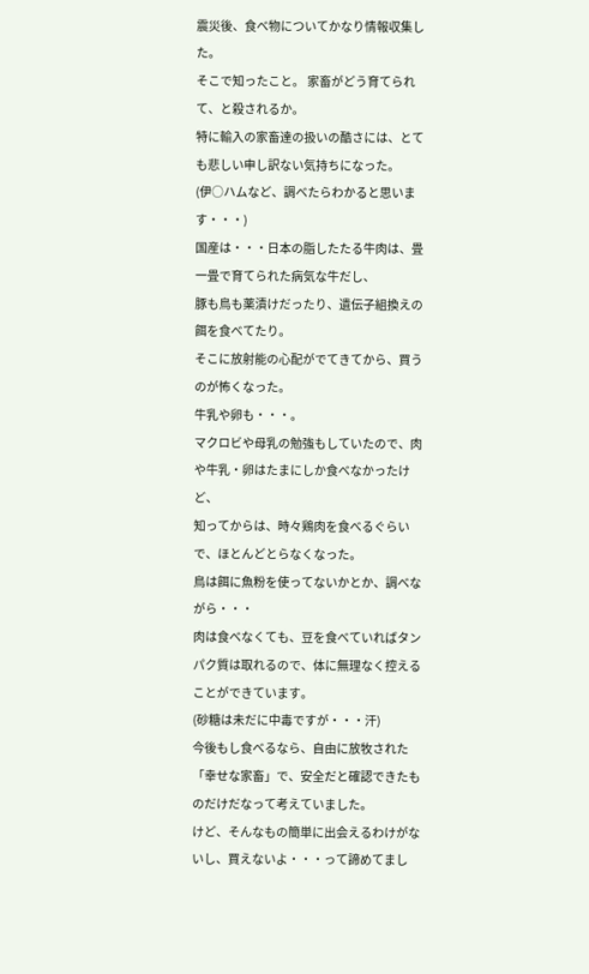震災後、食べ物についてかなり情報収集した。
そこで知ったこと。 家畜がどう育てられて、と殺されるか。
特に輸入の家畜達の扱いの酷さには、とても悲しい申し訳ない気持ちになった。
(伊○ハムなど、調べたらわかると思います・・・)
国産は・・・日本の脂したたる牛肉は、畳一畳で育てられた病気な牛だし、
豚も鳥も薬漬けだったり、遺伝子組換えの餌を食べてたり。
そこに放射能の心配がでてきてから、買うのが怖くなった。
牛乳や卵も・・・。
マクロビや母乳の勉強もしていたので、肉や牛乳・卵はたまにしか食べなかったけど、
知ってからは、時々鶏肉を食べるぐらいで、ほとんどとらなくなった。
鳥は餌に魚粉を使ってないかとか、調べながら・・・
肉は食べなくても、豆を食べていればタンパク質は取れるので、体に無理なく控えることができています。
(砂糖は未だに中毒ですが・・・汗)
今後もし食べるなら、自由に放牧された「幸せな家畜」で、安全だと確認できたものだけだなって考えていました。
けど、そんなもの簡単に出会えるわけがないし、買えないよ・・・って諦めてまし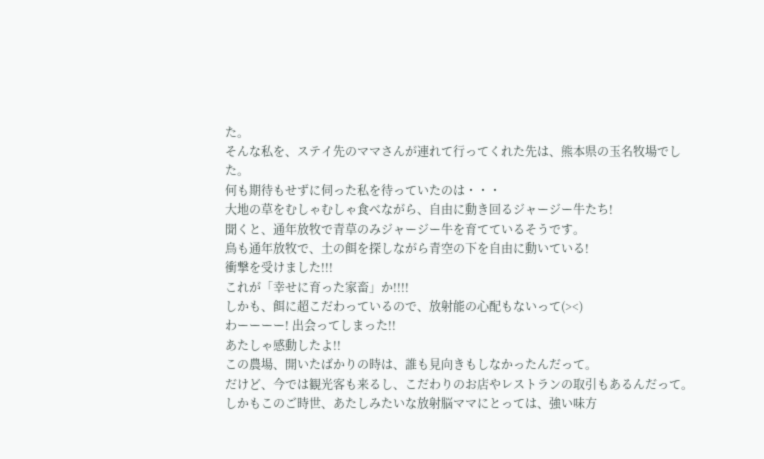た。
そんな私を、ステイ先のママさんが連れて行ってくれた先は、熊本県の玉名牧場でした。
何も期待もせずに伺った私を待っていたのは・・・
大地の草をむしゃむしゃ食べながら、自由に動き回るジャージー牛たち!
聞くと、通年放牧で青草のみジャージー牛を育てているそうです。
鳥も通年放牧で、土の餌を探しながら青空の下を自由に動いている!
衝撃を受けました!!!
これが「幸せに育った家畜」か!!!!
しかも、餌に超こだわっているので、放射能の心配もないって(><)
わーーーー! 出会ってしまった!!
あたしゃ感動したよ!!
この農場、開いたばかりの時は、誰も見向きもしなかったんだって。
だけど、今では観光客も来るし、こだわりのお店やレストランの取引もあるんだって。
しかもこのご時世、あたしみたいな放射脳ママにとっては、強い味方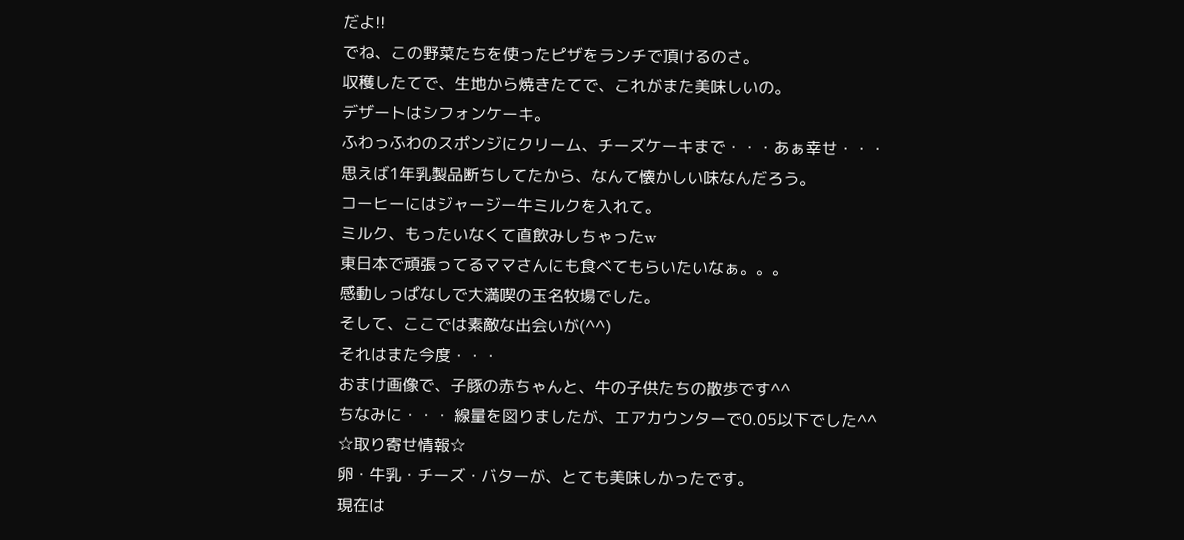だよ!!
でね、この野菜たちを使ったピザをランチで頂けるのさ。
収穫したてで、生地から焼きたてで、これがまた美味しいの。
デザートはシフォンケーキ。
ふわっふわのスポンジにクリーム、チーズケーキまで・・・あぁ幸せ・・・
思えば1年乳製品断ちしてたから、なんて懐かしい味なんだろう。
コーヒーにはジャージー牛ミルクを入れて。
ミルク、もったいなくて直飲みしちゃったw
東日本で頑張ってるママさんにも食べてもらいたいなぁ。。。
感動しっぱなしで大満喫の玉名牧場でした。
そして、ここでは素敵な出会いが(^^)
それはまた今度・・・
おまけ画像で、子豚の赤ちゃんと、牛の子供たちの散歩です^^
ちなみに・・・ 線量を図りましたが、エアカウンターで0.05以下でした^^
☆取り寄せ情報☆
卵・牛乳・チーズ・バターが、とても美味しかったです。
現在は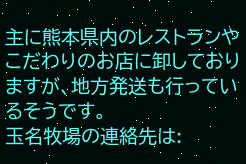主に熊本県内のレストランやこだわりのお店に卸しておりますが、地方発送も行っているそうです。
玉名牧場の連絡先は: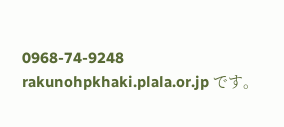0968-74-9248 rakunohpkhaki.plala.or.jp です。